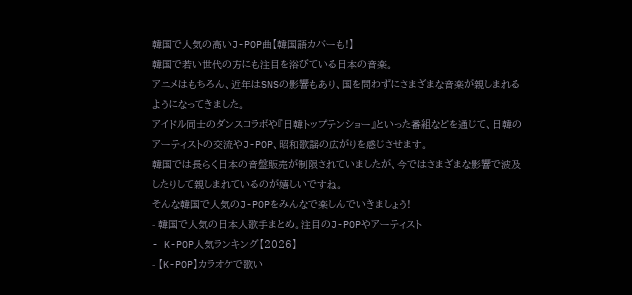韓国で人気の高いJ-POP曲【韓国語カバーも!】
韓国で若い世代の方にも注目を浴びている日本の音楽。
アニメはもちろん、近年はSNSの影響もあり、国を問わずにさまざまな音楽が親しまれるようになってきました。
アイドル同士のダンスコラボや『日韓トップテンショー』といった番組などを通じて、日韓のアーティストの交流やJ-POP、昭和歌謡の広がりを感じさせます。
韓国では長らく日本の音盤販売が制限されていましたが、今ではさまざまな影響で波及したりして親しまれているのが嬉しいですね。
そんな韓国で人気のJ-POPをみんなで楽しんでいきましょう!
- 韓国で人気の日本人歌手まとめ。注目のJ-POPやアーティスト
- K-POP人気ランキング【2026】
- 【K-POP】カラオケで歌い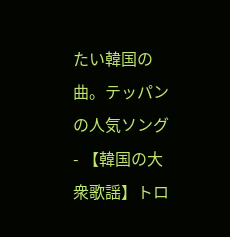たい韓国の曲。テッパンの人気ソング
- 【韓国の大衆歌謡】トロ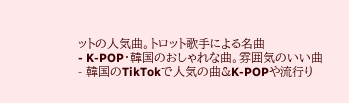ットの人気曲。トロット歌手による名曲
- K-POP・韓国のおしゃれな曲。雰囲気のいい曲
- 韓国のTikTokで人気の曲&K-POPや流行り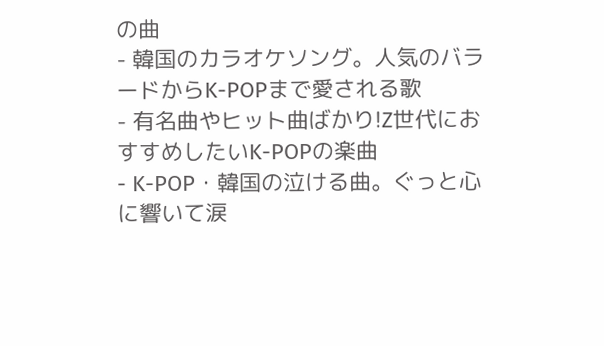の曲
- 韓国のカラオケソング。人気のバラードからK-POPまで愛される歌
- 有名曲やヒット曲ばかり!Z世代におすすめしたいK-POPの楽曲
- K-POP・韓国の泣ける曲。ぐっと心に響いて涙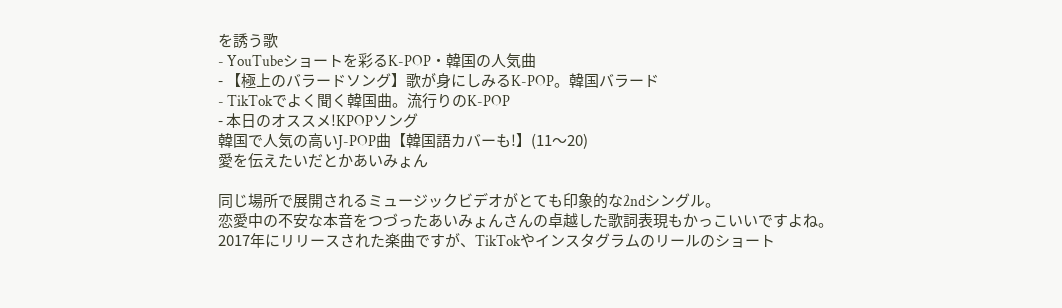を誘う歌
- YouTubeショートを彩るK-POP・韓国の人気曲
- 【極上のバラードソング】歌が身にしみるK-POP。韓国バラード
- TikTokでよく聞く韓国曲。流行りのK-POP
- 本日のオススメ!KPOPソング
韓国で人気の高いJ-POP曲【韓国語カバーも!】(11〜20)
愛を伝えたいだとかあいみょん

同じ場所で展開されるミュージックビデオがとても印象的な2ndシングル。
恋愛中の不安な本音をつづったあいみょんさんの卓越した歌詞表現もかっこいいですよね。
2017年にリリースされた楽曲ですが、TikTokやインスタグラムのリールのショート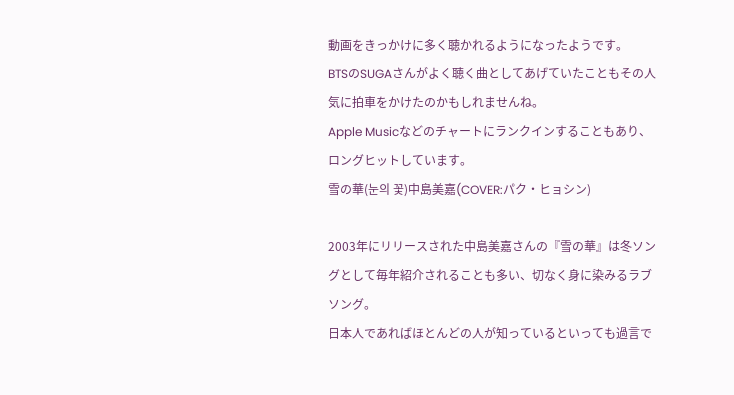動画をきっかけに多く聴かれるようになったようです。
BTSのSUGAさんがよく聴く曲としてあげていたこともその人気に拍車をかけたのかもしれませんね。
Apple Musicなどのチャートにランクインすることもあり、ロングヒットしています。
雪の華(눈의 꽃)中島美嘉(COVER:パク・ヒョシン)

2003年にリリースされた中島美嘉さんの『雪の華』は冬ソングとして毎年紹介されることも多い、切なく身に染みるラブソング。
日本人であればほとんどの人が知っているといっても過言で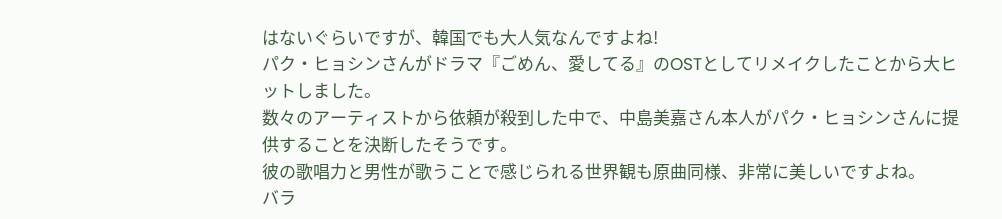はないぐらいですが、韓国でも大人気なんですよね!
パク・ヒョシンさんがドラマ『ごめん、愛してる』のOSTとしてリメイクしたことから大ヒットしました。
数々のアーティストから依頼が殺到した中で、中島美嘉さん本人がパク・ヒョシンさんに提供することを決断したそうです。
彼の歌唱力と男性が歌うことで感じられる世界観も原曲同様、非常に美しいですよね。
バラ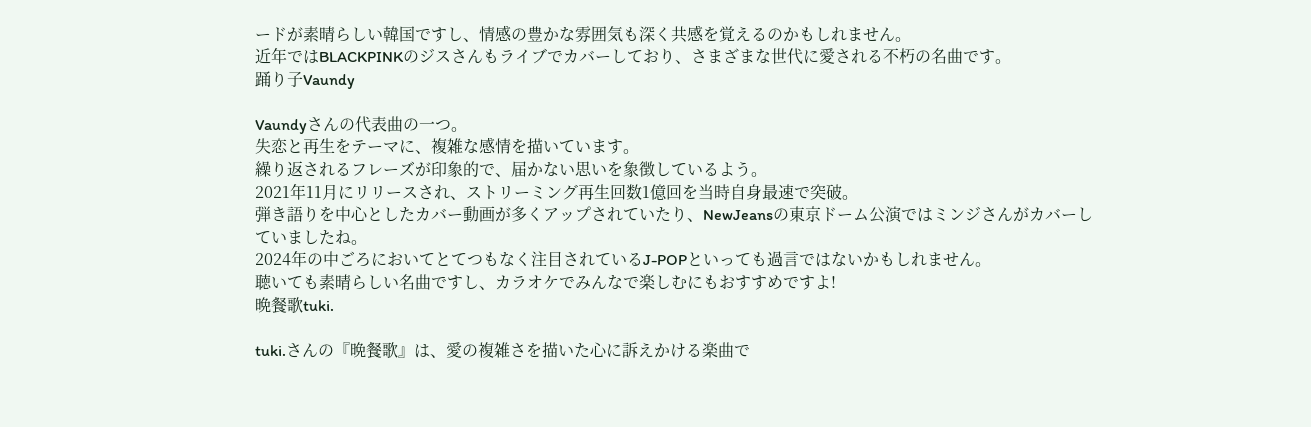ードが素晴らしい韓国ですし、情感の豊かな雰囲気も深く共感を覚えるのかもしれません。
近年ではBLACKPINKのジスさんもライブでカバーしており、さまざまな世代に愛される不朽の名曲です。
踊り子Vaundy

Vaundyさんの代表曲の一つ。
失恋と再生をテーマに、複雑な感情を描いています。
繰り返されるフレーズが印象的で、届かない思いを象徴しているよう。
2021年11月にリリースされ、ストリーミング再生回数1億回を当時自身最速で突破。
弾き語りを中心としたカバー動画が多くアップされていたり、NewJeansの東京ドーム公演ではミンジさんがカバーしていましたね。
2024年の中ごろにおいてとてつもなく注目されているJ-POPといっても過言ではないかもしれません。
聴いても素晴らしい名曲ですし、カラオケでみんなで楽しむにもおすすめですよ!
晩餐歌tuki.

tuki.さんの『晩餐歌』は、愛の複雑さを描いた心に訴えかける楽曲で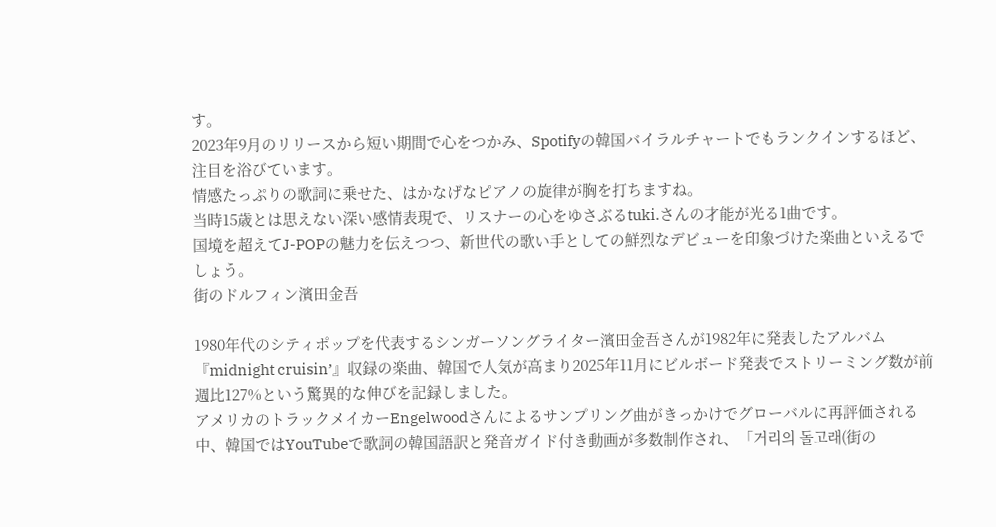す。
2023年9月のリリースから短い期間で心をつかみ、Spotifyの韓国バイラルチャートでもランクインするほど、注目を浴びています。
情感たっぷりの歌詞に乗せた、はかなげなピアノの旋律が胸を打ちますね。
当時15歳とは思えない深い感情表現で、リスナーの心をゆさぶるtuki.さんの才能が光る1曲です。
国境を超えてJ-POPの魅力を伝えつつ、新世代の歌い手としての鮮烈なデビューを印象づけた楽曲といえるでしょう。
街のドルフィン濱田金吾

1980年代のシティポップを代表するシンガーソングライター濱田金吾さんが1982年に発表したアルバム『midnight cruisin’』収録の楽曲、韓国で人気が高まり2025年11月にビルボード発表でストリーミング数が前週比127%という驚異的な伸びを記録しました。
アメリカのトラックメイカーEngelwoodさんによるサンプリング曲がきっかけでグローバルに再評価される中、韓国ではYouTubeで歌詞の韓国語訳と発音ガイド付き動画が多数制作され、「거리의 돌고래(街の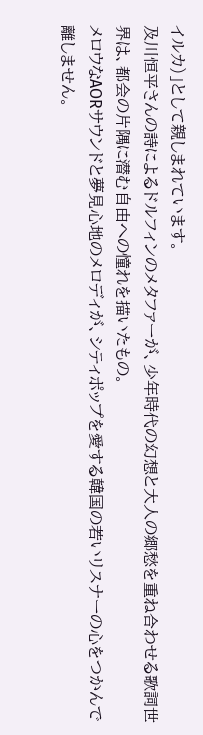イルカ)」として親しまれています。
及川恒平さんの詩によるドルフィンのメタファーが、少年時代の幻想と大人の郷愁を重ね合わせる歌詞世界は、都会の片隅に潜む自由への憧れを描いたもの。
メロウなAORサウンドと夢見心地のメロディが、シティポップを愛する韓国の若いリスナーの心をつかんで離しません。